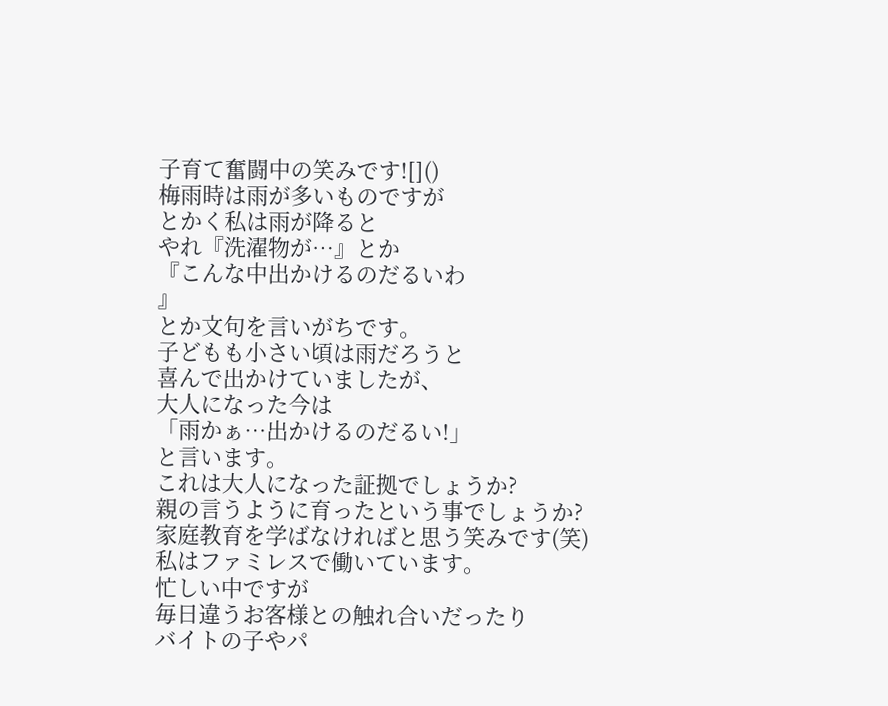子育て奮闘中の笑みです![]()
梅雨時は雨が多いものですが
とかく私は雨が降ると
やれ『洗濯物が…』とか
『こんな中出かけるのだるいわ
』
とか文句を言いがちです。
子どもも小さい頃は雨だろうと
喜んで出かけていましたが、
大人になった今は
「雨かぁ…出かけるのだるい!」
と言います。
これは大人になった証拠でしょうか?
親の言うように育ったという事でしょうか?
家庭教育を学ばなければと思う笑みです(笑)
私はファミレスで働いています。
忙しい中ですが
毎日違うお客様との触れ合いだったり
バイトの子やパ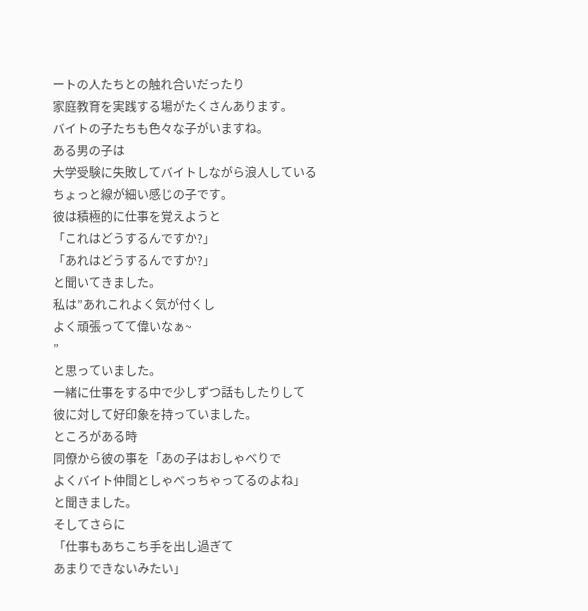ートの人たちとの触れ合いだったり
家庭教育を実践する場がたくさんあります。
バイトの子たちも色々な子がいますね。
ある男の子は
大学受験に失敗してバイトしながら浪人している
ちょっと線が細い感じの子です。
彼は積極的に仕事を覚えようと
「これはどうするんですか?」
「あれはどうするんですか?」
と聞いてきました。
私は”あれこれよく気が付くし
よく頑張ってて偉いなぁ~
”
と思っていました。
一緒に仕事をする中で少しずつ話もしたりして
彼に対して好印象を持っていました。
ところがある時
同僚から彼の事を「あの子はおしゃべりで
よくバイト仲間としゃべっちゃってるのよね」
と聞きました。
そしてさらに
「仕事もあちこち手を出し過ぎて
あまりできないみたい」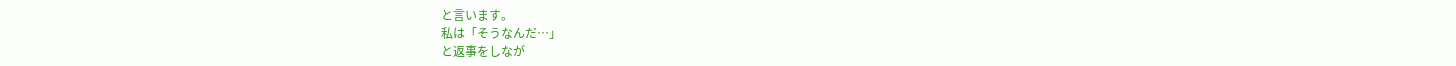と言います。
私は「そうなんだ…」
と返事をしなが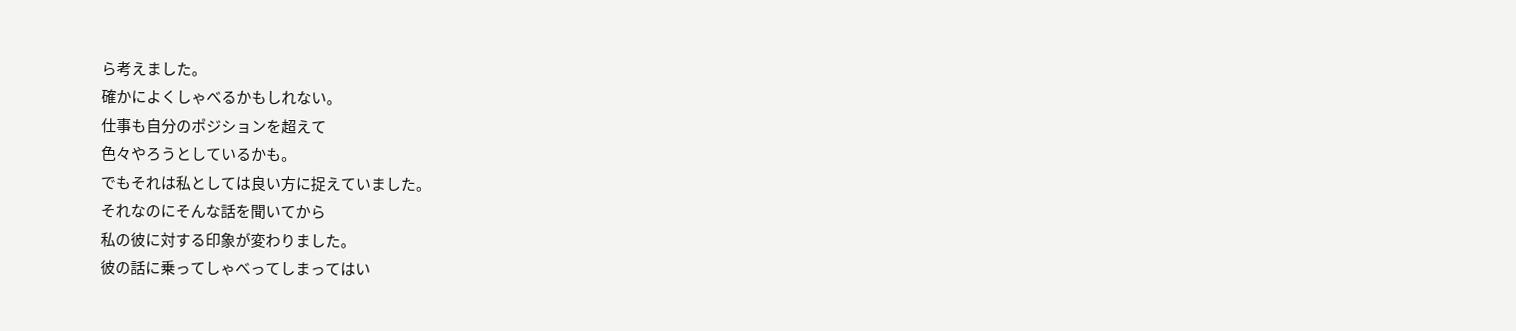ら考えました。
確かによくしゃべるかもしれない。
仕事も自分のポジションを超えて
色々やろうとしているかも。
でもそれは私としては良い方に捉えていました。
それなのにそんな話を聞いてから
私の彼に対する印象が変わりました。
彼の話に乗ってしゃべってしまってはい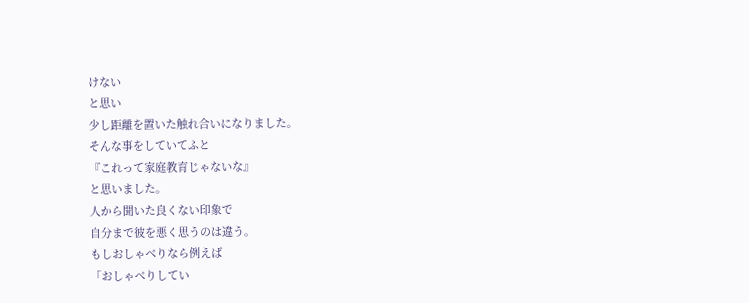けない
と思い
少し距離を置いた触れ合いになりました。
そんな事をしていてふと
『これって家庭教育じゃないな』
と思いました。
人から聞いた良くない印象で
自分まで彼を悪く思うのは違う。
もしおしゃべりなら例えば
「おしゃべりしてい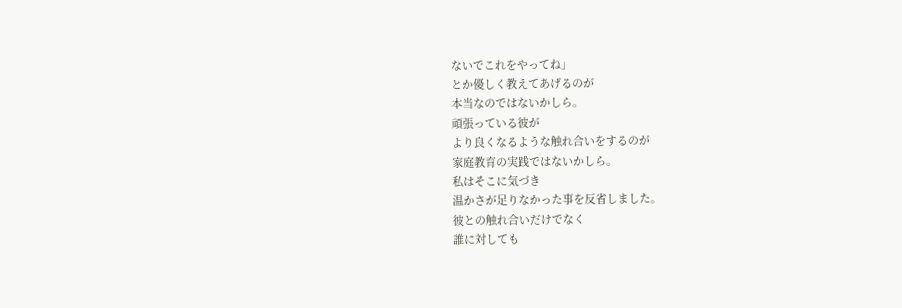ないでこれをやってね」
とか優しく教えてあげるのが
本当なのではないかしら。
頑張っている彼が
より良くなるような触れ合いをするのが
家庭教育の実践ではないかしら。
私はそこに気づき
温かさが足りなかった事を反省しました。
彼との触れ合いだけでなく
誰に対しても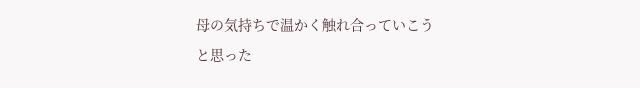母の気持ちで温かく触れ合っていこう
と思った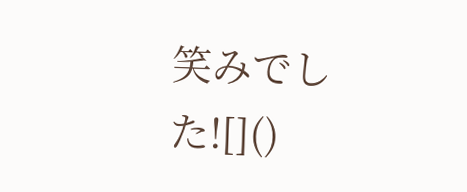笑みでした![]()